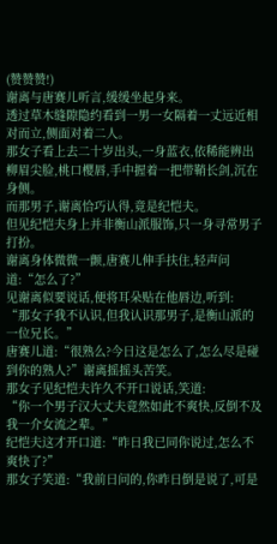(赞赞赞!)
谢离与唐赛儿听言,缓缓坐起身来。
透过草木缝隙隐约看到一男一女隔着一丈远近相对而立,侧面对着二人。
那女子看上去二十岁出头,一身蓝衣,依稀能辨出柳眉尖脸,桃口樱唇,手中握着一把带鞘长剑,沉在身侧。
而那男子,谢离恰巧认得,竟是纪恺夫。
但见纪恺夫身上并非衡山派服饰,只一身寻常男子打扮。
谢离身体微微一颤,唐赛儿伸手扶住,轻声问道:“怎么了?”
见谢离似要说话,便将耳朵贴在他唇边,听到:
“那女子我不认识,但我认识那男子,是衡山派的一位兄长。”
唐赛儿道:“很熟么?今日这是怎么了,怎么尽是碰到你的熟人?”谢离摇摇头苦笑。
那女子见纪恺夫许久不开口说话,笑道:
“你一个男子汉大丈夫竟然如此不爽快,反倒不及我一介女流之辈。”
纪恺夫这才开口道:“昨日我已同你说过,怎么不爽快了?”
那女子笑道:“我前日问的,你昨日倒是说了,可是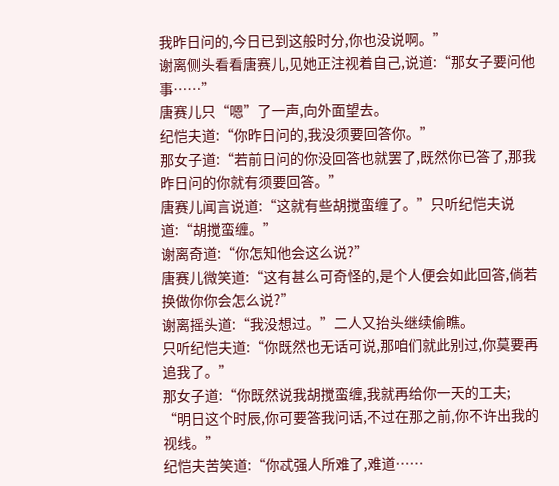我昨日问的,今日已到这般时分,你也没说啊。”
谢离侧头看看唐赛儿,见她正注视着自己,说道:“那女子要问他事……”
唐赛儿只“嗯”了一声,向外面望去。
纪恺夫道:“你昨日问的,我没须要回答你。”
那女子道:“若前日问的你没回答也就罢了,既然你已答了,那我昨日问的你就有须要回答。”
唐赛儿闻言说道:“这就有些胡搅蛮缠了。”只听纪恺夫说道:“胡搅蛮缠。”
谢离奇道:“你怎知他会这么说?”
唐赛儿微笑道:“这有甚么可奇怪的,是个人便会如此回答,倘若换做你你会怎么说?”
谢离摇头道:“我没想过。”二人又抬头继续偷瞧。
只听纪恺夫道:“你既然也无话可说,那咱们就此别过,你莫要再追我了。”
那女子道:“你既然说我胡搅蛮缠,我就再给你一天的工夫;
“明日这个时辰,你可要答我问话,不过在那之前,你不许出我的视线。”
纪恺夫苦笑道:“你忒强人所难了,难道……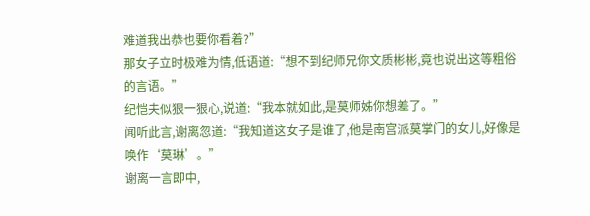难道我出恭也要你看着?”
那女子立时极难为情,低语道:“想不到纪师兄你文质彬彬,竟也说出这等粗俗的言语。”
纪恺夫似狠一狠心,说道:“我本就如此,是莫师姊你想差了。”
闻听此言,谢离忽道:“我知道这女子是谁了,他是南宫派莫掌门的女儿,好像是唤作‘莫琳’。”
谢离一言即中,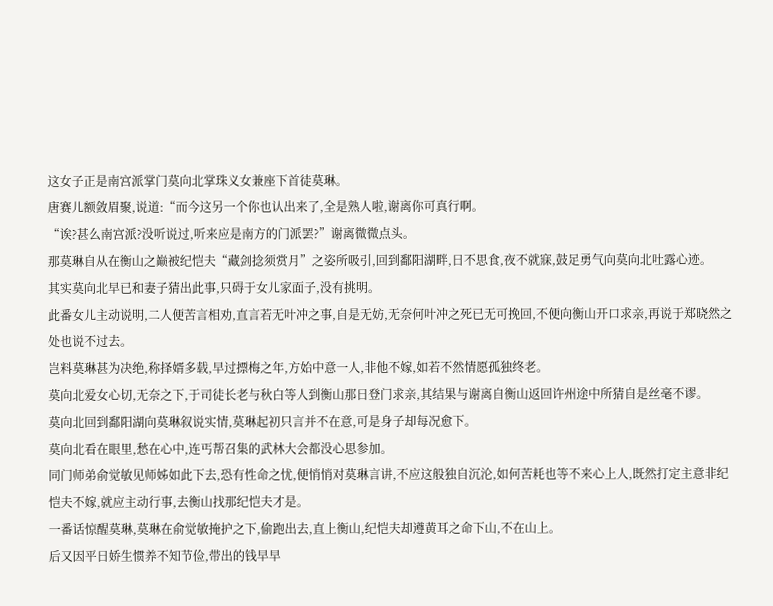这女子正是南宫派掌门莫向北掌珠义女兼座下首徒莫琳。
唐赛儿额敛眉聚,说道:“而今这另一个你也认出来了,全是熟人啦,谢离你可真行啊。
“诶?甚么南宫派?没听说过,听来应是南方的门派罢?”谢离微微点头。
那莫琳自从在衡山之巅被纪恺夫“藏剑捻须赏月”之姿所吸引,回到鄱阳湖畔,日不思食,夜不就寐,鼓足勇气向莫向北吐露心迹。
其实莫向北早已和妻子猜出此事,只碍于女儿家面子,没有挑明。
此番女儿主动说明,二人便苦言相劝,直言若无叶冲之事,自是无妨,无奈何叶冲之死已无可挽回,不便向衡山开口求亲,再说于郑晓然之处也说不过去。
岂料莫琳甚为决绝,称择婿多载,早过摽梅之年,方始中意一人,非他不嫁,如若不然情愿孤独终老。
莫向北爱女心切,无奈之下,于司徒长老与秋白等人到衡山那日登门求亲,其结果与谢离自衡山返回许州途中所猜自是丝毫不谬。
莫向北回到鄱阳湖向莫琳叙说实情,莫琳起初只言并不在意,可是身子却每况愈下。
莫向北看在眼里,愁在心中,连丐帮召集的武林大会都没心思参加。
同门师弟俞觉敏见师姊如此下去,恐有性命之忧,便悄悄对莫琳言讲,不应这般独自沉沦,如何苦耗也等不来心上人,既然打定主意非纪恺夫不嫁,就应主动行事,去衡山找那纪恺夫才是。
一番话惊醒莫琳,莫琳在俞觉敏掩护之下,偷跑出去,直上衡山,纪恺夫却遵黄耳之命下山,不在山上。
后又因平日娇生惯养不知节俭,带出的钱早早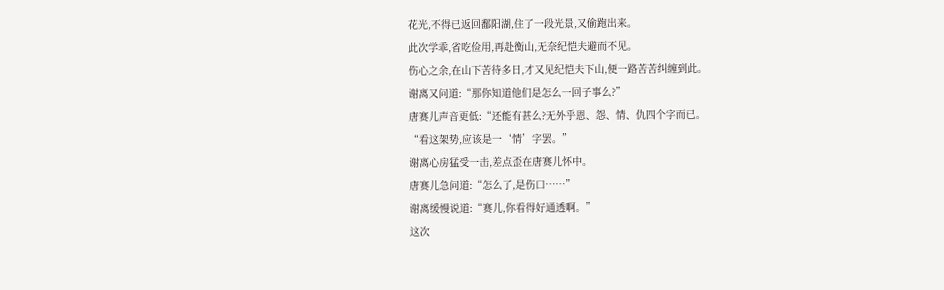花光,不得已返回鄱阳湖,住了一段光景,又偷跑出来。
此次学乖,省吃俭用,再赴衡山,无奈纪恺夫避而不见。
伤心之余,在山下苦待多日,才又见纪恺夫下山,便一路苦苦纠缠到此。
谢离又问道:“那你知道他们是怎么一回子事么?”
唐赛儿声音更低:“还能有甚么?无外乎恩、怨、情、仇四个字而已。
“看这架势,应该是一‘情’字罢。”
谢离心房猛受一击,差点歪在唐赛儿怀中。
唐赛儿急问道:“怎么了,是伤口……”
谢离缓慢说道:“赛儿,你看得好通透啊。”
这次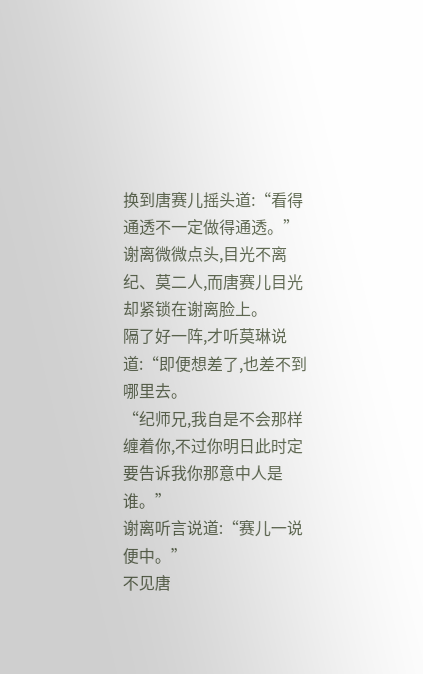换到唐赛儿摇头道:“看得通透不一定做得通透。”
谢离微微点头,目光不离纪、莫二人,而唐赛儿目光却紧锁在谢离脸上。
隔了好一阵,才听莫琳说道:“即便想差了,也差不到哪里去。
“纪师兄,我自是不会那样缠着你,不过你明日此时定要告诉我你那意中人是谁。”
谢离听言说道:“赛儿一说便中。”
不见唐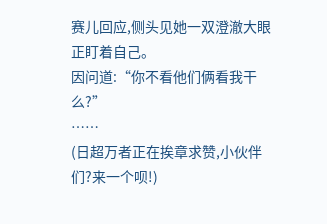赛儿回应,侧头见她一双澄澈大眼正盯着自己。
因问道:“你不看他们俩看我干么?”
……
(日超万者正在挨章求赞,小伙伴们?来一个呗!)